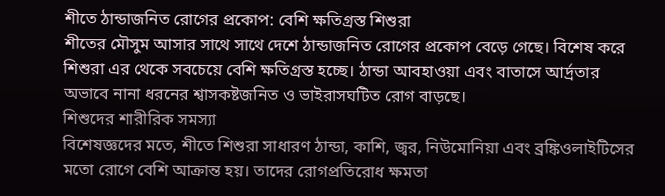শীতে ঠান্ডাজনিত রোগের প্রকোপ: বেশি ক্ষতিগ্রস্ত শিশুরা
শীতের মৌসুম আসার সাথে সাথে দেশে ঠান্ডাজনিত রোগের প্রকোপ বেড়ে গেছে। বিশেষ করে শিশুরা এর থেকে সবচেয়ে বেশি ক্ষতিগ্রস্ত হচ্ছে। ঠান্ডা আবহাওয়া এবং বাতাসে আর্দ্রতার অভাবে নানা ধরনের শ্বাসকষ্টজনিত ও ভাইরাসঘটিত রোগ বাড়ছে।
শিশুদের শারীরিক সমস্যা
বিশেষজ্ঞদের মতে, শীতে শিশুরা সাধারণ ঠান্ডা, কাশি, জ্বর, নিউমোনিয়া এবং ব্রঙ্কিওলাইটিসের মতো রোগে বেশি আক্রান্ত হয়। তাদের রোগপ্রতিরোধ ক্ষমতা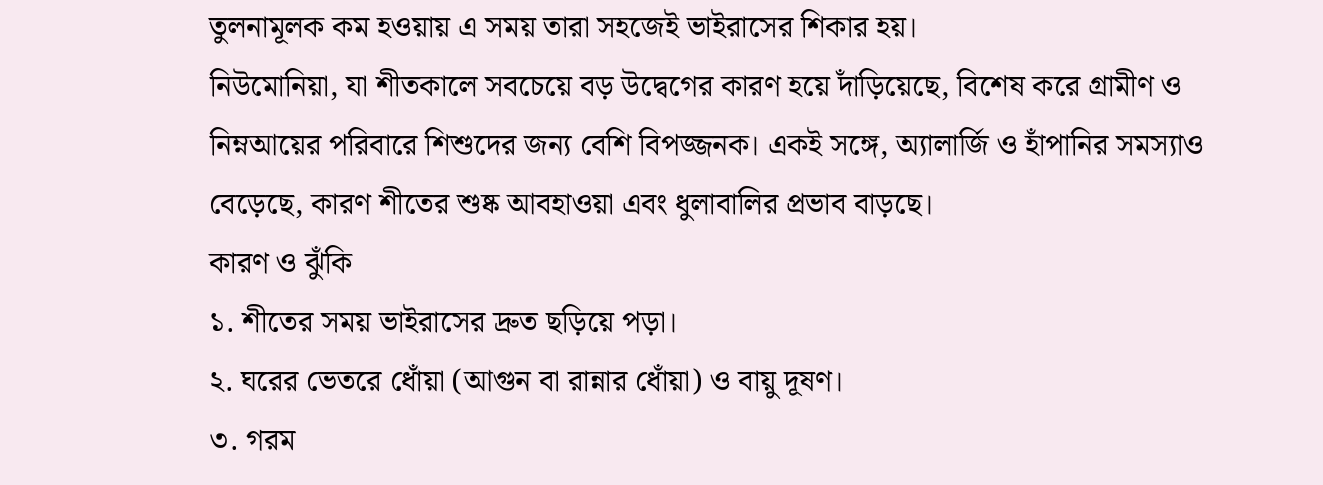তুলনামূলক কম হওয়ায় এ সময় তারা সহজেই ভাইরাসের শিকার হয়।
নিউমোনিয়া, যা শীতকালে সবচেয়ে বড় উদ্বেগের কারণ হয়ে দাঁড়িয়েছে, বিশেষ করে গ্রামীণ ও নিম্নআয়ের পরিবারে শিশুদের জন্য বেশি বিপজ্জনক। একই সঙ্গে, অ্যালার্জি ও হাঁপানির সমস্যাও বেড়েছে, কারণ শীতের শুষ্ক আবহাওয়া এবং ধুলাবালির প্রভাব বাড়ছে।
কারণ ও ঝুঁকি
১. শীতের সময় ভাইরাসের দ্রুত ছড়িয়ে পড়া।
২. ঘরের ভেতরে ধোঁয়া (আগুন বা রান্নার ধোঁয়া) ও বায়ু দূষণ।
৩. গরম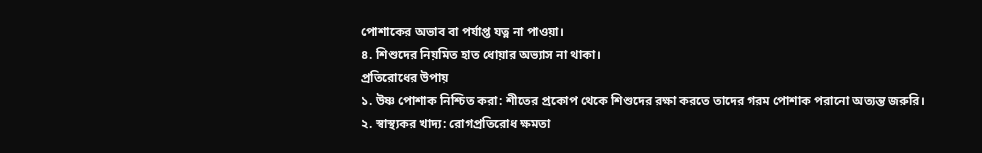পোশাকের অভাব বা পর্যাপ্ত যত্ন না পাওয়া।
৪. শিশুদের নিয়মিত হাত ধোয়ার অভ্যাস না থাকা।
প্রতিরোধের উপায়
১. উষ্ণ পোশাক নিশ্চিত করা: শীতের প্রকোপ থেকে শিশুদের রক্ষা করতে তাদের গরম পোশাক পরানো অত্যন্ত জরুরি।
২. স্বাস্থ্যকর খাদ্য: রোগপ্রতিরোধ ক্ষমতা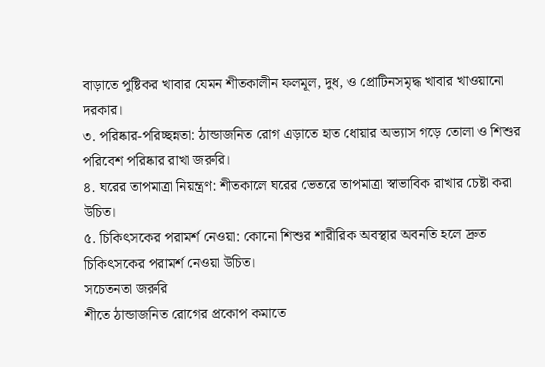বাড়াতে পুষ্টিকর খাবার যেমন শীতকালীন ফলমূল, দুধ, ও প্রোটিনসমৃদ্ধ খাবার খাওয়ানো দরকার।
৩. পরিষ্কার-পরিচ্ছন্নতা: ঠান্ডাজনিত রোগ এড়াতে হাত ধোয়ার অভ্যাস গড়ে তোলা ও শিশুর পরিবেশ পরিষ্কার রাখা জরুরি।
৪. ঘরের তাপমাত্রা নিয়ন্ত্রণ: শীতকালে ঘরের ভেতরে তাপমাত্রা স্বাভাবিক রাখার চেষ্টা করা উচিত।
৫. চিকিৎসকের পরামর্শ নেওয়া: কোনো শিশুর শারীরিক অবস্থার অবনতি হলে দ্রুত চিকিৎসকের পরামর্শ নেওয়া উচিত।
সচেতনতা জরুরি
শীতে ঠান্ডাজনিত রোগের প্রকোপ কমাতে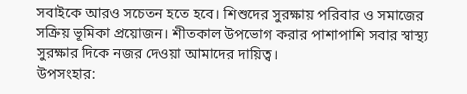সবাইকে আরও সচেতন হতে হবে। শিশুদের সুরক্ষায় পরিবার ও সমাজের সক্রিয় ভূমিকা প্রয়োজন। শীতকাল উপভোগ করার পাশাপাশি সবার স্বাস্থ্য সুরক্ষার দিকে নজর দেওয়া আমাদের দায়িত্ব।
উপসংহার: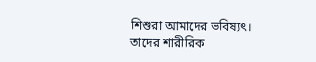শিশুরা আমাদের ভবিষ্যৎ। তাদের শারীরিক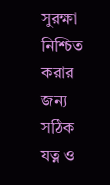সুরক্ষা নিশ্চিত করার জন্য সঠিক যত্ন ও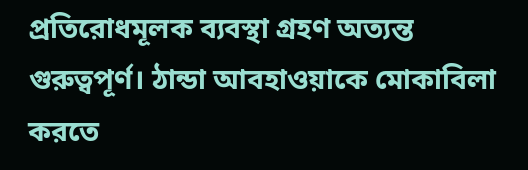প্রতিরোধমূলক ব্যবস্থা গ্রহণ অত্যন্ত গুরুত্বপূর্ণ। ঠান্ডা আবহাওয়াকে মোকাবিলা করতে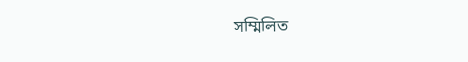সম্মিলিত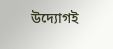উদ্যোগই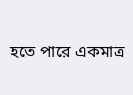হতে পারে একমাত্র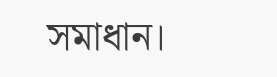সমাধান।